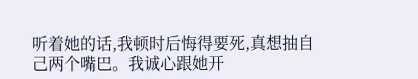听着她的话,我顿时后悔得要死,真想抽自己两个嘴巴。我诚心跟她开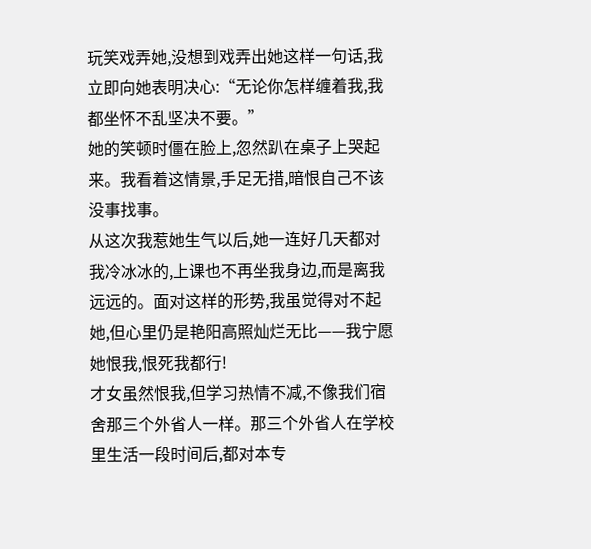玩笑戏弄她,没想到戏弄出她这样一句话,我立即向她表明决心:“无论你怎样缠着我,我都坐怀不乱坚决不要。”
她的笑顿时僵在脸上,忽然趴在桌子上哭起来。我看着这情景,手足无措,暗恨自己不该没事找事。
从这次我惹她生气以后,她一连好几天都对我冷冰冰的,上课也不再坐我身边,而是离我远远的。面对这样的形势,我虽觉得对不起她,但心里仍是艳阳高照灿烂无比——我宁愿她恨我,恨死我都行!
才女虽然恨我,但学习热情不减,不像我们宿舍那三个外省人一样。那三个外省人在学校里生活一段时间后,都对本专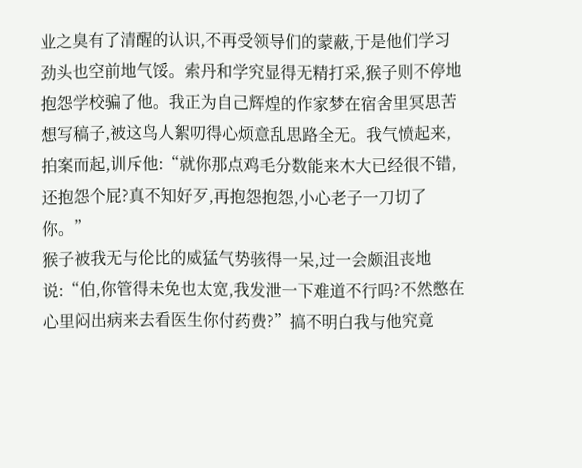业之臭有了清醒的认识,不再受领导们的蒙蔽,于是他们学习劲头也空前地气馁。索丹和学究显得无精打采,猴子则不停地抱怨学校骗了他。我正为自己辉煌的作家梦在宿舍里冥思苦想写稿子,被这鸟人絮叨得心烦意乱思路全无。我气愤起来,拍案而起,训斥他:“就你那点鸡毛分数能来木大已经很不错,还抱怨个屁?真不知好歹,再抱怨抱怨,小心老子一刀切了你。”
猴子被我无与伦比的威猛气势骇得一呆,过一会颇沮丧地说:“伯,你管得未免也太宽,我发泄一下难道不行吗?不然憋在心里闷出病来去看医生你付药费?”搞不明白我与他究竟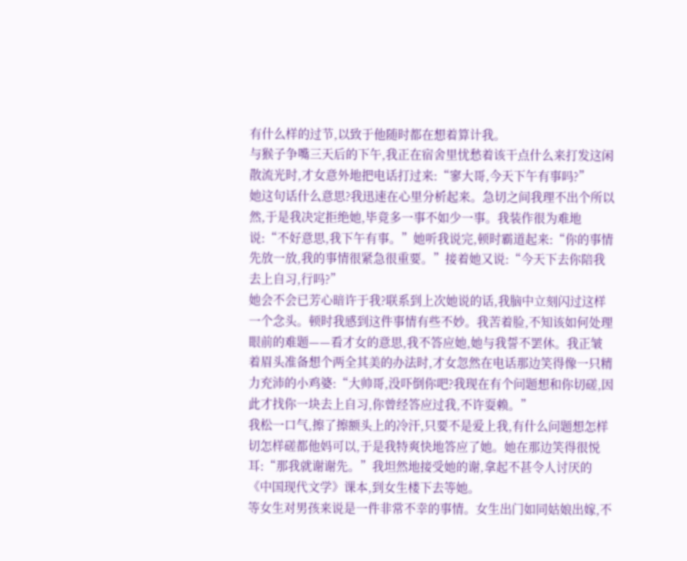有什么样的过节,以致于他随时都在想着算计我。
与猴子争嘴三天后的下午,我正在宿舍里忧愁着该干点什么来打发这闲散流光时,才女意外地把电话打过来:“寥大哥,今天下午有事吗?”
她这句话什么意思?我迅速在心里分析起来。急切之间我理不出个所以然,于是我决定拒绝她,毕竟多一事不如少一事。我装作很为难地说:“不好意思,我下午有事。”她听我说完,顿时霸道起来:“你的事情先放一放,我的事情很紧急很重要。”接着她又说:“今天下去你陪我去上自习,行吗?”
她会不会已芳心暗许于我?联系到上次她说的话,我脑中立刻闪过这样一个念头。顿时我感到这件事情有些不妙。我苦着脸,不知该如何处理眼前的难题——看才女的意思,我不答应她,她与我誓不罢休。我正皱着眉头准备想个两全其美的办法时,才女忽然在电话那边笑得像一只精力充沛的小鸡婆:“大帅哥,没吓倒你吧?我现在有个问题想和你切磋,因此才找你一块去上自习,你曾经答应过我,不许耍赖。”
我松一口气,擦了擦额头上的冷汗,只要不是爱上我,有什么问题想怎样切怎样磋都他妈可以,于是我特爽快地答应了她。她在那边笑得很悦耳:“那我就谢谢先。”我坦然地接受她的谢,拿起不甚令人讨厌的《中国现代文学》课本,到女生楼下去等她。
等女生对男孩来说是一件非常不幸的事情。女生出门如同姑娘出嫁,不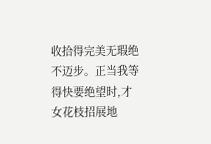收拾得完美无瑕绝不迈步。正当我等得快要绝望时,才女花枝招展地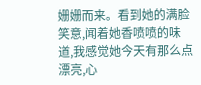姗姗而来。看到她的满脸笑意,闻着她香喷喷的味道,我感觉她今天有那么点漂亮,心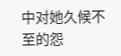中对她久候不至的怨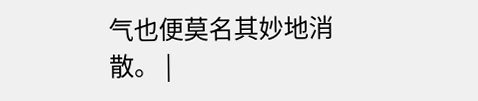气也便莫名其妙地消散。 |